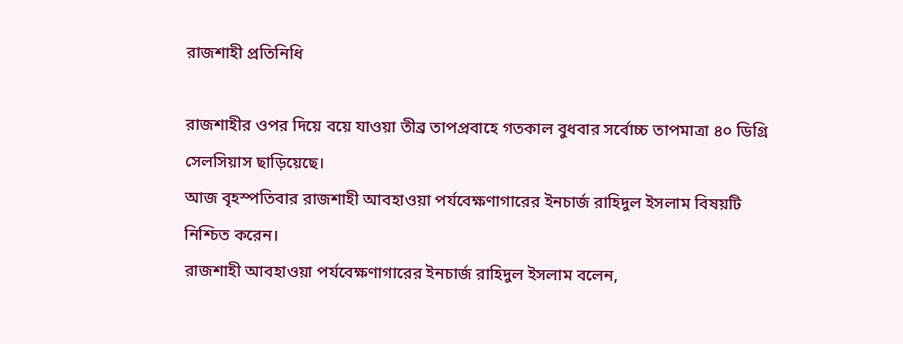রাজশাহী প্রতিনিধি

রাজশাহীর ওপর দিয়ে বয়ে যাওয়া তীব্র তাপপ্রবাহে গতকাল বুধবার সর্বোচ্চ তাপমাত্রা ৪০ ডিগ্রি সেলসিয়াস ছাড়িয়েছে।
আজ বৃহস্পতিবার রাজশাহী আবহাওয়া পর্যবেক্ষণাগারের ইনচার্জ রাহিদুল ইসলাম বিষয়টি নিশ্চিত করেন।
রাজশাহী আবহাওয়া পর্যবেক্ষণাগারের ইনচার্জ রাহিদুল ইসলাম বলেন,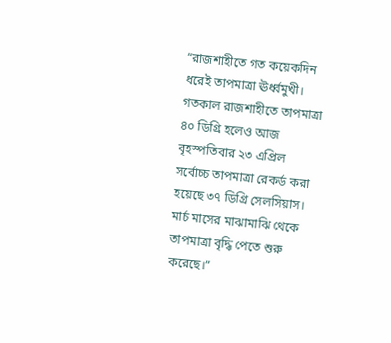“রাজশাহীতে গত কয়েকদিন ধরেই তাপমাত্রা ঊর্ধ্বমুখী। গতকাল রাজশাহীতে তাপমাত্রা ৪০ ডিগ্রি হলেও আজ বৃহস্পতিবার ২৩ এপ্রিল সর্বোচ্চ তাপমাত্রা রেকর্ড করা হয়েছে ৩৭ ডিগ্রি সেলসিয়াস। মার্চ মাসের মাঝামাঝি থেকে তাপমাত্রা বৃদ্ধি পেতে শুরু করেছে।”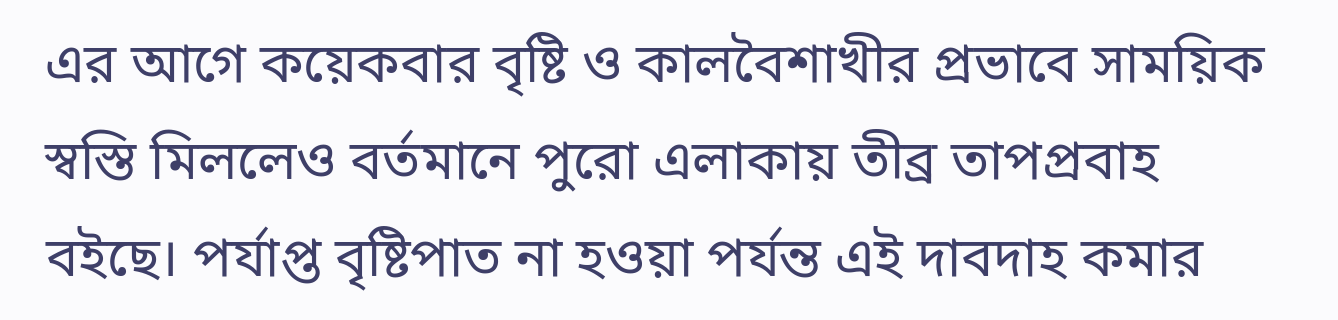এর আগে কয়েকবার বৃষ্টি ও কালবৈশাখীর প্রভাবে সাময়িক স্বস্তি মিললেও বর্তমানে পুরো এলাকায় তীব্র তাপপ্রবাহ বইছে। পর্যাপ্ত বৃষ্টিপাত না হওয়া পর্যন্ত এই দাবদাহ কমার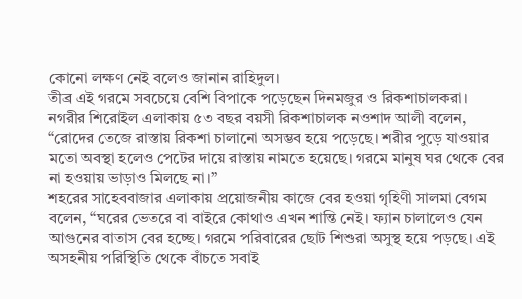কোনো লক্ষণ নেই বলেও জানান রাহিদুল।
তীব্র এই গরমে সবচেয়ে বেশি বিপাকে পড়েছেন দিনমজুর ও রিকশাচালকরা। নগরীর শিরোইল এলাকায় ৫৩ বছর বয়সী রিকশাচালক নওশাদ আলী বলেন, “রোদের তেজে রাস্তায় রিকশা চালানো অসম্ভব হয়ে পড়েছে। শরীর পুড়ে যাওয়ার মতো অবস্থা হলেও পেটের দায়ে রাস্তায় নামতে হয়েছে। গরমে মানুষ ঘর থেকে বের না হওয়ায় ভাড়াও মিলছে না।”
শহরের সাহেববাজার এলাকায় প্রয়োজনীয় কাজে বের হওয়া গৃহিণী সালমা বেগম বলেন, “ঘরের ভেতরে বা বাইরে কোথাও এখন শান্তি নেই। ফ্যান চালালেও যেন আগুনের বাতাস বের হচ্ছে। গরমে পরিবারের ছোট শিশুরা অসুস্থ হয়ে পড়ছে। এই অসহনীয় পরিস্থিতি থেকে বাঁচতে সবাই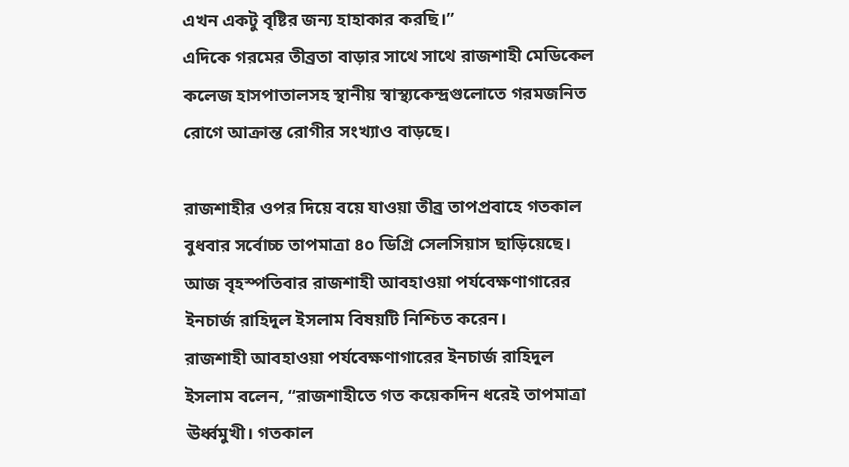এখন একটু বৃষ্টির জন্য হাহাকার করছি।”
এদিকে গরমের তীব্রতা বাড়ার সাথে সাথে রাজশাহী মেডিকেল কলেজ হাসপাতালসহ স্থানীয় স্বাস্থ্যকেন্দ্রগুলোতে গরমজনিত রোগে আক্রান্ত রোগীর সংখ্যাও বাড়ছে।

রাজশাহীর ওপর দিয়ে বয়ে যাওয়া তীব্র তাপপ্রবাহে গতকাল বুধবার সর্বোচ্চ তাপমাত্রা ৪০ ডিগ্রি সেলসিয়াস ছাড়িয়েছে।
আজ বৃহস্পতিবার রাজশাহী আবহাওয়া পর্যবেক্ষণাগারের ইনচার্জ রাহিদুল ইসলাম বিষয়টি নিশ্চিত করেন।
রাজশাহী আবহাওয়া পর্যবেক্ষণাগারের ইনচার্জ রাহিদুল ইসলাম বলেন, “রাজশাহীতে গত কয়েকদিন ধরেই তাপমাত্রা ঊর্ধ্বমুখী। গতকাল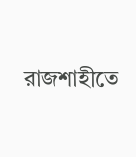রাজশাহীতে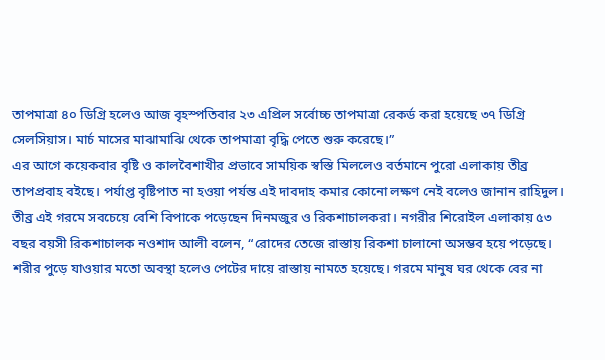তাপমাত্রা ৪০ ডিগ্রি হলেও আজ বৃহস্পতিবার ২৩ এপ্রিল সর্বোচ্চ তাপমাত্রা রেকর্ড করা হয়েছে ৩৭ ডিগ্রি সেলসিয়াস। মার্চ মাসের মাঝামাঝি থেকে তাপমাত্রা বৃদ্ধি পেতে শুরু করেছে।”
এর আগে কয়েকবার বৃষ্টি ও কালবৈশাখীর প্রভাবে সাময়িক স্বস্তি মিললেও বর্তমানে পুরো এলাকায় তীব্র তাপপ্রবাহ বইছে। পর্যাপ্ত বৃষ্টিপাত না হওয়া পর্যন্ত এই দাবদাহ কমার কোনো লক্ষণ নেই বলেও জানান রাহিদুল।
তীব্র এই গরমে সবচেয়ে বেশি বিপাকে পড়েছেন দিনমজুর ও রিকশাচালকরা। নগরীর শিরোইল এলাকায় ৫৩ বছর বয়সী রিকশাচালক নওশাদ আলী বলেন, “রোদের তেজে রাস্তায় রিকশা চালানো অসম্ভব হয়ে পড়েছে। শরীর পুড়ে যাওয়ার মতো অবস্থা হলেও পেটের দায়ে রাস্তায় নামতে হয়েছে। গরমে মানুষ ঘর থেকে বের না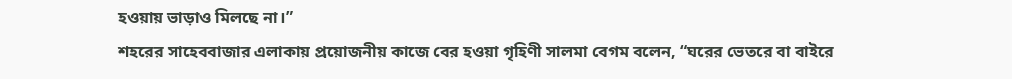হওয়ায় ভাড়াও মিলছে না।”
শহরের সাহেববাজার এলাকায় প্রয়োজনীয় কাজে বের হওয়া গৃহিণী সালমা বেগম বলেন, “ঘরের ভেতরে বা বাইরে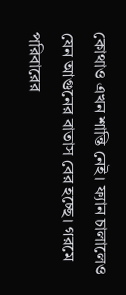কোথাও এখন শান্তি নেই। ফ্যান চালালেও যেন আগুনের বাতাস বের হচ্ছে। গরমে পরিবারের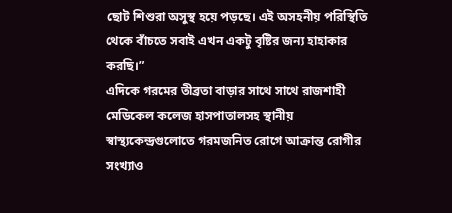ছোট শিশুরা অসুস্থ হয়ে পড়ছে। এই অসহনীয় পরিস্থিতি থেকে বাঁচতে সবাই এখন একটু বৃষ্টির জন্য হাহাকার করছি।”
এদিকে গরমের তীব্রতা বাড়ার সাথে সাথে রাজশাহী মেডিকেল কলেজ হাসপাতালসহ স্থানীয় স্বাস্থ্যকেন্দ্রগুলোতে গরমজনিত রোগে আক্রান্ত রোগীর সংখ্যাও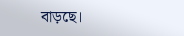বাড়ছে।